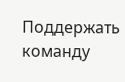Поддержать команду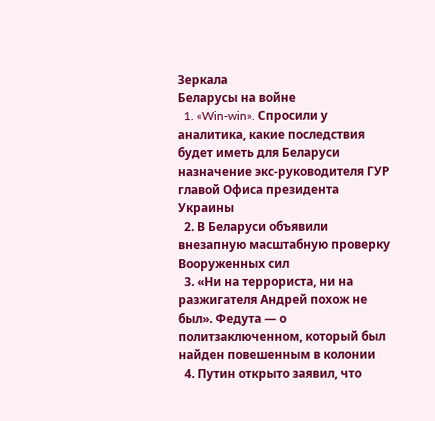Зеркала
Беларусы на войне
  1. «Win-win». Спросили у аналитика, какие последствия будет иметь для Беларуси назначение экс-руководителя ГУР главой Офиса президента Украины
  2. В Беларуси объявили внезапную масштабную проверку Вооруженных сил
  3. «Ни на террориста, ни на разжигателя Андрей похож не был». Федута — о политзаключенном, который был найден повешенным в колонии
  4. Путин открыто заявил, что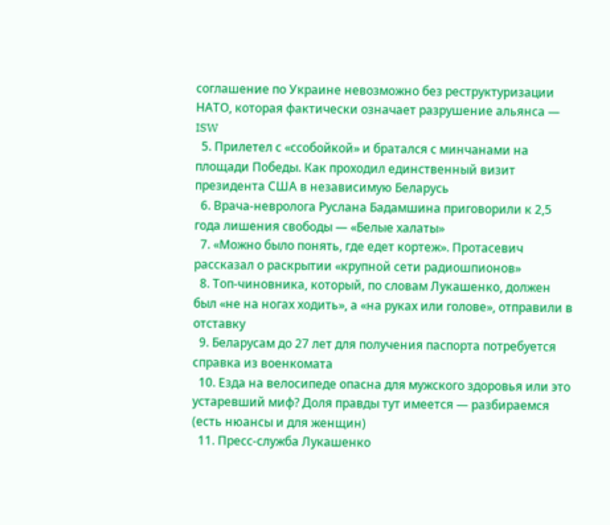соглашение по Украине невозможно без реструктуризации НАТО, которая фактически означает разрушение альянса — ISW
  5. Прилетел с «ссобойкой» и братался с минчанами на площади Победы. Как проходил единственный визит президента США в независимую Беларусь
  6. Врача-невролога Руслана Бадамшина приговорили к 2,5 года лишения свободы — «Белые халаты»
  7. «Можно было понять, где едет кортеж». Протасевич рассказал о раскрытии «крупной сети радиошпионов»
  8. Топ-чиновника, который, по словам Лукашенко, должен был «не на ногах ходить», а «на руках или голове», отправили в отставку
  9. Беларусам до 27 лет для получения паспорта потребуется справка из военкомата
  10. Езда на велосипеде опасна для мужского здоровья или это устаревший миф? Доля правды тут имеется — разбираемся (есть нюансы и для женщин)
  11. Пресс-служба Лукашенко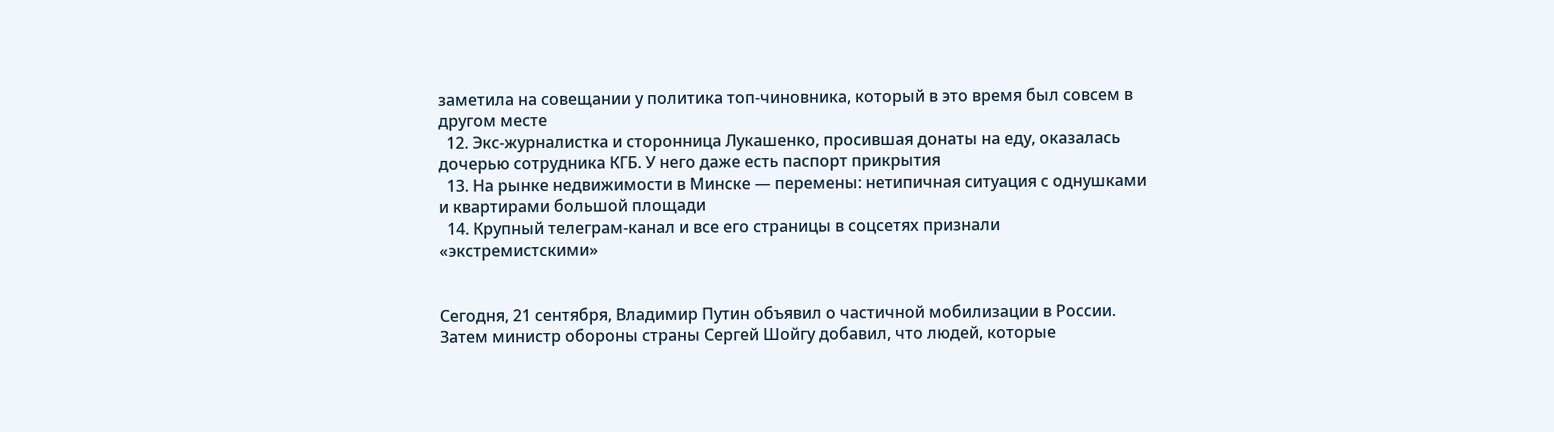заметила на совещании у политика топ-чиновника, который в это время был совсем в другом месте
  12. Экс-журналистка и сторонница Лукашенко, просившая донаты на еду, оказалась дочерью сотрудника КГБ. У него даже есть паспорт прикрытия
  13. На рынке недвижимости в Минске — перемены: нетипичная ситуация с однушками и квартирами большой площади
  14. Крупный телеграм-канал и все его страницы в соцсетях признали «экстремистскими»


Сегодня, 21 сентября, Владимир Путин объявил о частичной мобилизации в России. Затем министр обороны страны Сергей Шойгу добавил, что людей, которые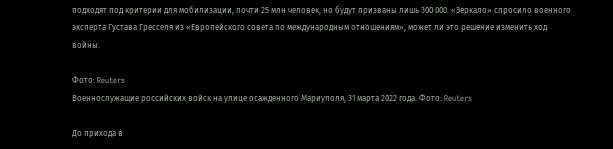подходят под критерии для мобилизации, почти 25 млн человек, но будут призваны лишь 300 000. «Зеркало» спросило военного эксперта Густава Гресселя из «Европейского совета по международным отношениям», может ли это решение изменить ход войны.

Фото: Reuters
Военнослужащие российских войск на улице осажденного Мариуполя, 31 марта 2022 года. Фото: Reuters

До прихода в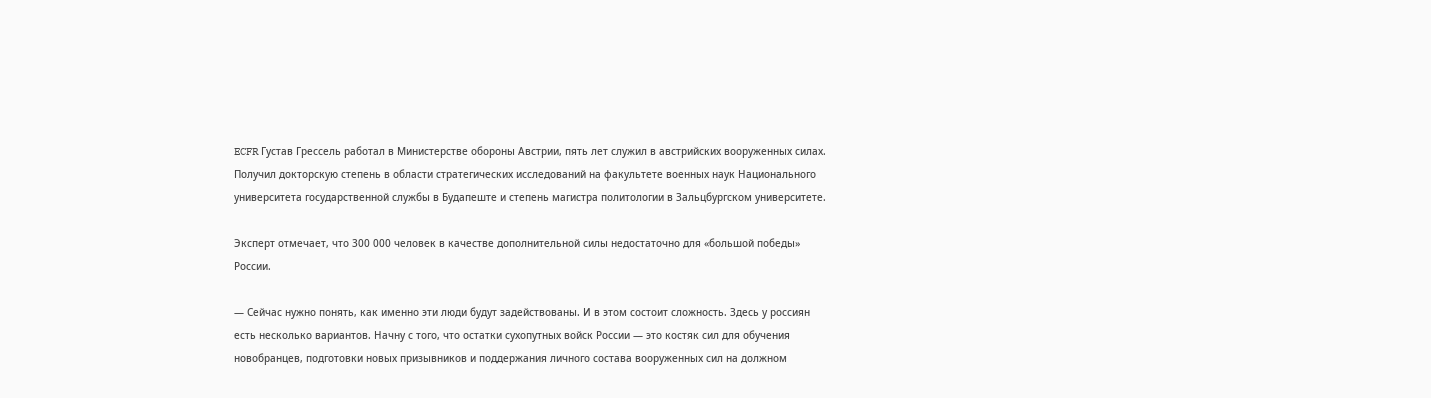ECFR Густав Грессель работал в Министерстве обороны Австрии, пять лет служил в австрийских вооруженных силах. Получил докторскую степень в области стратегических исследований на факультете военных наук Национального университета государственной службы в Будапеште и степень магистра политологии в Зальцбургском университете.

Эксперт отмечает, что 300 000 человек в качестве дополнительной силы недостаточно для «большой победы» России.

— Сейчас нужно понять, как именно эти люди будут задействованы. И в этом состоит сложность. Здесь у россиян есть несколько вариантов. Начну с того, что остатки сухопутных войск России — это костяк сил для обучения новобранцев, подготовки новых призывников и поддержания личного состава вооруженных сил на должном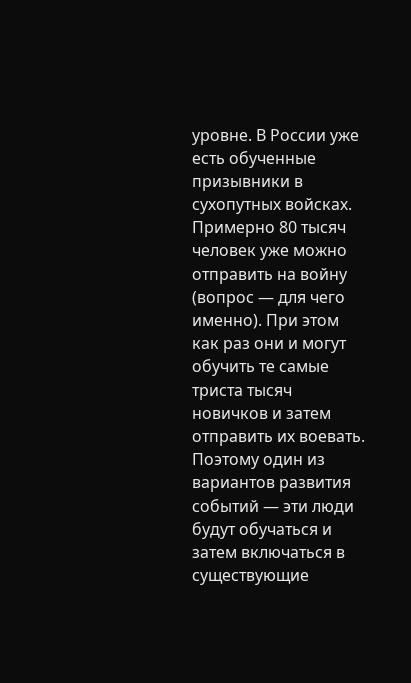уровне. В России уже есть обученные призывники в сухопутных войсках. Примерно 80 тысяч человек уже можно отправить на войну (вопрос — для чего именно). При этом как раз они и могут обучить те самые триста тысяч новичков и затем отправить их воевать. Поэтому один из вариантов развития событий — эти люди будут обучаться и затем включаться в существующие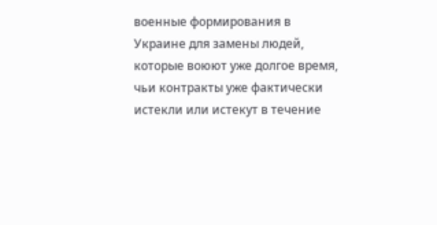военные формирования в Украине для замены людей, которые воюют уже долгое время, чьи контракты уже фактически истекли или истекут в течение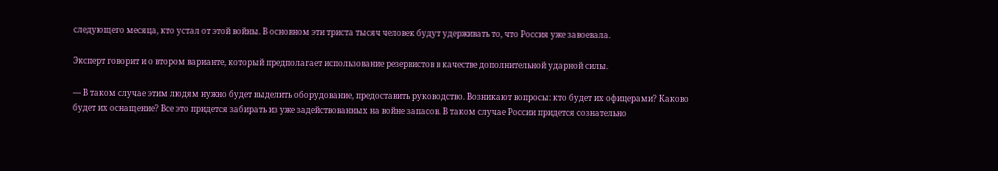следующего месяца, кто устал от этой войны. В основном эти триста тысяч человек будут удерживать то, что Россия уже завоевала.

Эксперт говорит и о втором варианте, который предполагает использование резервистов в качестве дополнительной ударной силы.

— В таком случае этим людям нужно будет выделить оборудование, предоставить руководство. Возникают вопросы: кто будет их офицерами? Каково будет их оснащение? Все это придется забирать из уже задействованных на войне запасов. В таком случае России придется сознательно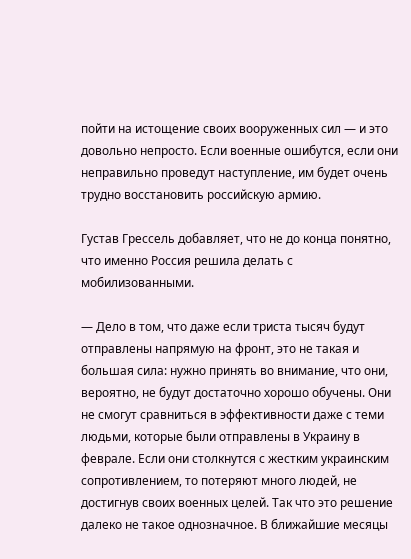пойти на истощение своих вооруженных сил — и это довольно непросто. Если военные ошибутся, если они неправильно проведут наступление, им будет очень трудно восстановить российскую армию.

Густав Грессель добавляет, что не до конца понятно, что именно Россия решила делать с мобилизованными.

— Дело в том, что даже если триста тысяч будут отправлены напрямую на фронт, это не такая и большая сила: нужно принять во внимание, что они, вероятно, не будут достаточно хорошо обучены. Они не смогут сравниться в эффективности даже с теми людьми, которые были отправлены в Украину в феврале. Если они столкнутся с жестким украинским сопротивлением, то потеряют много людей, не достигнув своих военных целей. Так что это решение далеко не такое однозначное. В ближайшие месяцы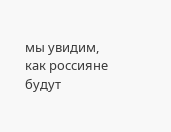мы увидим, как россияне будут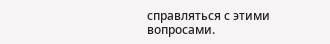справляться с этими вопросами.